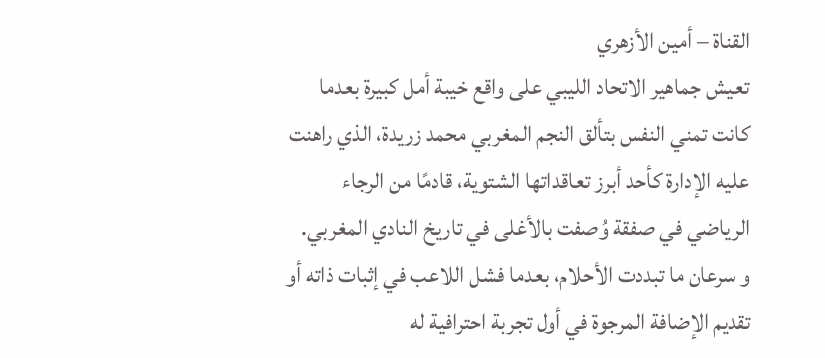القناة – أمين الأزهري
تعيش جماهير الاتحاد الليبي على واقع خيبة أمل كبيرة بعدما كانت تمني النفس بتألق النجم المغربي محمد زريدة، الذي راهنت عليه الإدارة كأحد أبرز تعاقداتها الشتوية، قادمًا من الرجاء الرياضي في صفقة وُصفت بالأغلى في تاريخ النادي المغربي.
و سرعان ما تبددت الأحلام، بعدما فشل اللاعب في إثبات ذاته أو تقديم الإضافة المرجوة في أول تجربة احترافية له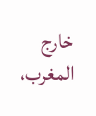خارج المغرب،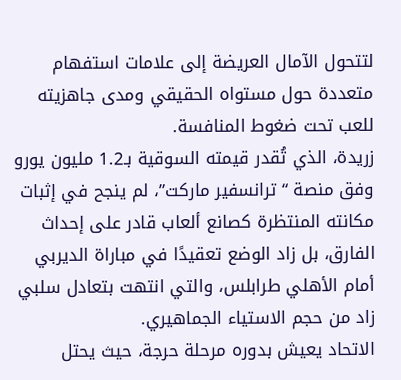لتتحول الآمال العريضة إلى علامات استفهام متعددة حول مستواه الحقيقي ومدى جاهزيته للعب تحت ضغوط المنافسة.
زريدة، الذي تُقدر قيمته السوقية بـ1.2 مليون يورو وفق منصة “ترانسفير ماركت”، لم ينجح في إثبات مكانته المنتظرة كصانع ألعاب قادر على إحداث الفارق، بل زاد الوضع تعقيدًا في مباراة الديربي أمام الأهلي طرابلس، والتي انتهت بتعادل سلبي زاد من حجم الاستياء الجماهيري.
الاتحاد يعيش بدوره مرحلة حرجة، حيث يحتل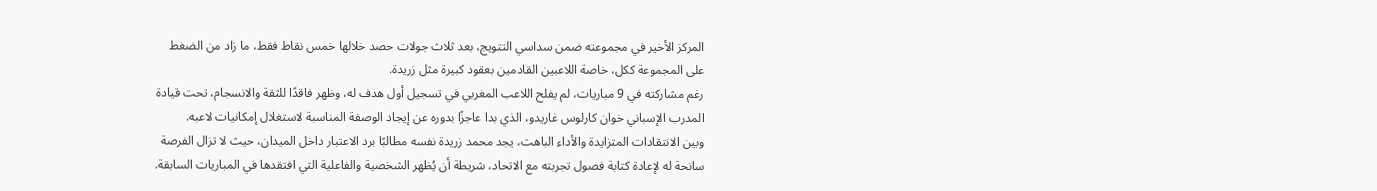المركز الأخير في مجموعته ضمن سداسي التتويج، بعد ثلاث جولات حصد خلالها خمس نقاط فقط، ما زاد من الضغط على المجموعة ككل، خاصة اللاعبين القادمين بعقود كبيرة مثل زريدة.
رغم مشاركته في 9 مباريات، لم يفلح اللاعب المغربي في تسجيل أول هدف له، وظهر فاقدًا للثقة والانسجام، تحت قيادة المدرب الإسباني خوان كارلوس غاريدو، الذي بدا عاجزًا بدوره عن إيجاد الوصفة المناسبة لاستغلال إمكانيات لاعبه.
وبين الانتقادات المتزايدة والأداء الباهت، يجد محمد زريدة نفسه مطالبًا برد الاعتبار داخل الميدان، حيث لا تزال الفرصة سانحة له لإعادة كتابة فصول تجربته مع الاتحاد، شريطة أن يُظهر الشخصية والفاعلية التي افتقدها في المباريات السابقة.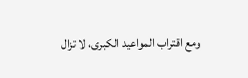ومع اقتراب المواعيد الكبرى، لا تزال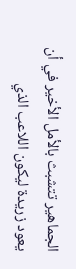الجماهير تتشبث بالأمل الأخير في أن يعود زريدة ليكون اللاعب الذي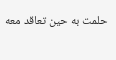حلمت به حين تعاقد معه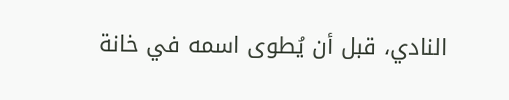النادي، قبل أن يُطوى اسمه في خانة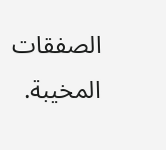الصفقات المخيبة.